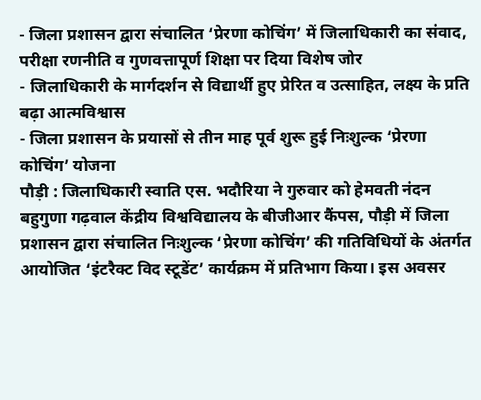- जिला प्रशासन द्वारा संचालित ‘प्रेरणा कोचिंग’ में जिलाधिकारी का संवाद, परीक्षा रणनीति व गुणवत्तापूर्ण शिक्षा पर दिया विशेष जोर
- जिलाधिकारी के मार्गदर्शन से विद्यार्थी हुए प्रेरित व उत्साहित, लक्ष्य के प्रति बढ़ा आत्मविश्वास
- जिला प्रशासन के प्रयासों से तीन माह पूर्व शुरू हुई निःशुल्क ‘प्रेरणा कोचिंग’ योजना
पौड़ी : जिलाधिकारी स्वाति एस. भदौरिया ने गुरुवार को हेमवती नंदन बहुगुणा गढ़वाल केंद्रीय विश्वविद्यालय के बीजीआर कैंपस, पौड़ी में जिला प्रशासन द्वारा संचालित निःशुल्क ‘प्रेरणा कोचिंग’ की गतिविधियों के अंतर्गत आयोजित ‘इंटरैक्ट विद स्टूडेंट’ कार्यक्रम में प्रतिभाग किया। इस अवसर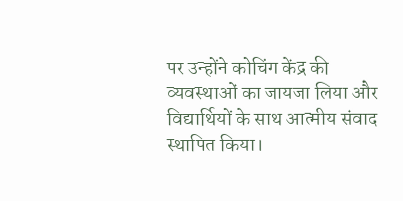पर उन्होंने कोचिंग केंद्र की व्यवस्थाओं का जायजा लिया और विद्यार्थियों के साथ आत्मीय संवाद स्थापित किया।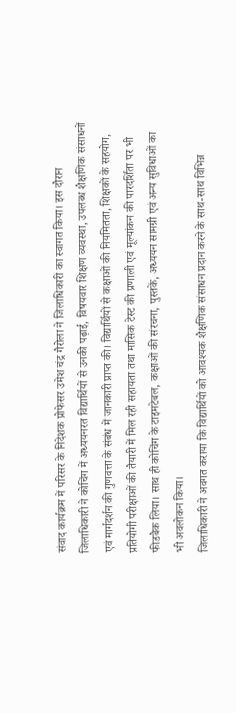संवाद कार्यक्रम में परिसर के निदेशक प्रोफेसर उमेश चंद्र गैरोला ने जिलाधिकारी का स्वागत किया। इस दौरान जिलाधिकारी ने कोचिंग में अध्ययनरत विद्यार्थियों से उनकी पढ़ाई, विषयवार शिक्षण व्यवस्था, उपलब्ध शैक्षणिक संसाधनों एवं मार्गदर्शन की गुणवत्ता के संबंध में जानकारी प्राप्त की। विद्यार्थियों से कक्षाओं की नियमितता, शिक्षकों के सहयोग, प्रतियोगी परीक्षाओं की तैयारी में मिल रही सहायता तथा मासिक टेस्ट की प्रणाली एवं मूल्यांकन की पारदर्शिता पर भी फीडबैक लिया। साथ ही कोचिंग के टाइमटेबल, कक्षाओं की संरचना, पुस्तकें, अध्ययन सामग्री एवं अन्य सुविधाओं का भी अवलोकन किया।
जिलाधिकारी ने अवगत कराया कि विद्यार्थियों को आवश्यक शैक्षणिक संसाधन प्रदान करने के साथ-साथ विभिन्न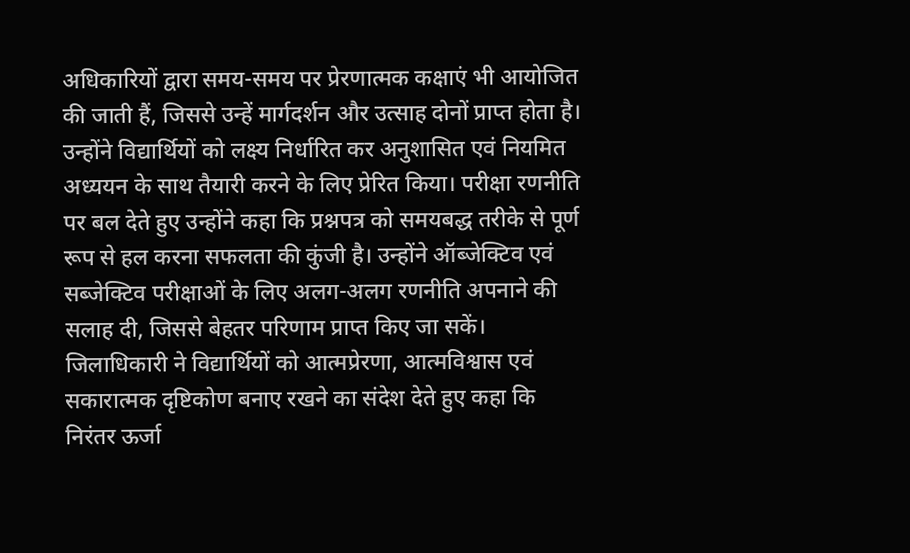अधिकारियों द्वारा समय-समय पर प्रेरणात्मक कक्षाएं भी आयोजित की जाती हैं, जिससे उन्हें मार्गदर्शन और उत्साह दोनों प्राप्त होता है। उन्होंने विद्यार्थियों को लक्ष्य निर्धारित कर अनुशासित एवं नियमित अध्ययन के साथ तैयारी करने के लिए प्रेरित किया। परीक्षा रणनीति पर बल देते हुए उन्होंने कहा कि प्रश्नपत्र को समयबद्ध तरीके से पूर्ण रूप से हल करना सफलता की कुंजी है। उन्होंने ऑब्जेक्टिव एवं सब्जेक्टिव परीक्षाओं के लिए अलग-अलग रणनीति अपनाने की सलाह दी, जिससे बेहतर परिणाम प्राप्त किए जा सकें।
जिलाधिकारी ने विद्यार्थियों को आत्मप्रेरणा, आत्मविश्वास एवं सकारात्मक दृष्टिकोण बनाए रखने का संदेश देते हुए कहा कि निरंतर ऊर्जा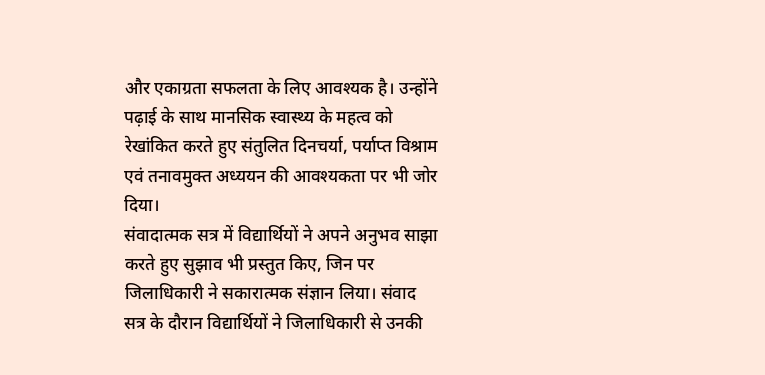और एकाग्रता सफलता के लिए आवश्यक है। उन्होंने पढ़ाई के साथ मानसिक स्वास्थ्य के महत्व को रेखांकित करते हुए संतुलित दिनचर्या, पर्याप्त विश्राम एवं तनावमुक्त अध्ययन की आवश्यकता पर भी जोर दिया।
संवादात्मक सत्र में विद्यार्थियों ने अपने अनुभव साझा करते हुए सुझाव भी प्रस्तुत किए, जिन पर जिलाधिकारी ने सकारात्मक संज्ञान लिया। संवाद सत्र के दौरान विद्यार्थियों ने जिलाधिकारी से उनकी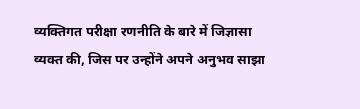व्यक्तिगत परीक्षा रणनीति के बारे में जिज्ञासा व्यक्त की, जिस पर उन्होंने अपने अनुभव साझा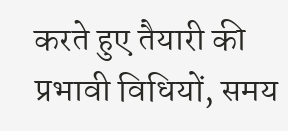करते हुए तैयारी की प्रभावी विधियों, समय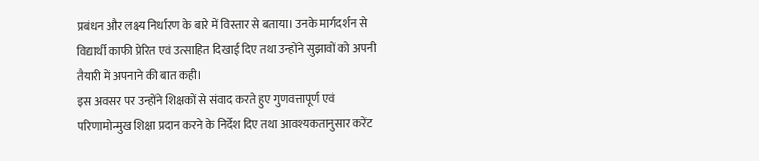प्रबंधन और लक्ष्य निर्धारण के बारे में विस्तार से बताया। उनके मार्गदर्शन से विद्यार्थी काफी प्रेरित एवं उत्साहित दिखाई दिए तथा उन्होंने सुझावों को अपनी तैयारी में अपनाने की बात कही।
इस अवसर पर उन्होंने शिक्षकों से संवाद करते हुए गुणवत्तापूर्ण एवं परिणामोन्मुख शिक्षा प्रदान करने के निर्देश दिए तथा आवश्यकतानुसार करेंट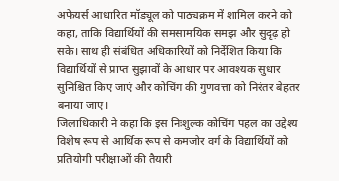अफेयर्स आधारित मॉड्यूल को पाठ्यक्रम में शामिल करने को कहा, ताकि विद्यार्थियों की समसामयिक समझ और सुदृढ़ हो सके। साथ ही संबंधित अधिकारियों को निर्देशित किया कि विद्यार्थियों से प्राप्त सुझावों के आधार पर आवश्यक सुधार सुनिश्चित किए जाएं और कोचिंग की गुणवत्ता को निरंतर बेहतर बनाया जाए।
जिलाधिकारी ने कहा कि इस निःशुल्क कोचिंग पहल का उद्देश्य विशेष रूप से आर्थिक रूप से कमजोर वर्ग के विद्यार्थियों को प्रतियोगी परीक्षाओं की तैयारी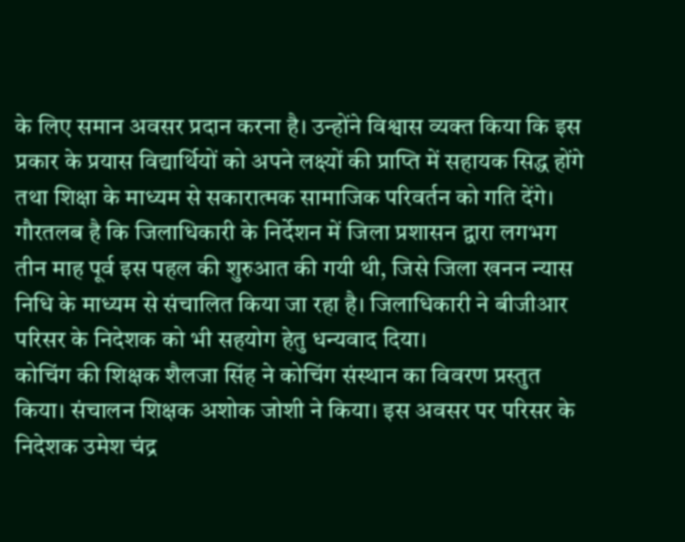के लिए समान अवसर प्रदान करना है। उन्होंने विश्वास व्यक्त किया कि इस प्रकार के प्रयास विद्यार्थियों को अपने लक्ष्यों की प्राप्ति में सहायक सिद्ध होंगे तथा शिक्षा के माध्यम से सकारात्मक सामाजिक परिवर्तन को गति देंगे।
गौरतलब है कि जिलाधिकारी के निर्देशन में जिला प्रशासन द्वारा लगभग तीन माह पूर्व इस पहल की शुरुआत की गयी थी, जिसे जिला खनन न्यास निधि के माध्यम से संचालित किया जा रहा है। जिलाधिकारी ने बीजीआर परिसर के निदेशक को भी सहयोग हेतु धन्यवाद दिया।
कोचिंग की शिक्षक शैलजा सिंह ने कोचिंग संस्थान का विवरण प्रस्तुत किया। संचालन शिक्षक अशोक जोशी ने किया। इस अवसर पर परिसर के निदेशक उमेश चंद्र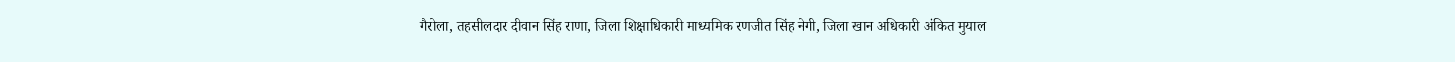गैरोला, तहसीलदार दीवान सिंह राणा, जिला शिक्षाधिकारी माध्यमिक रणजीत सिंह नेगी, जिला खान अधिकारी अंकित मुयाल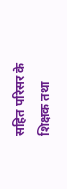सहित परिसर के शिक्षक तथा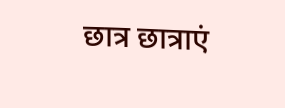छात्र छात्राएं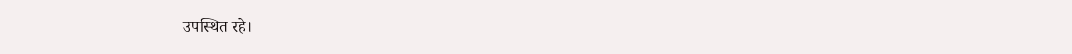उपस्थित रहे।